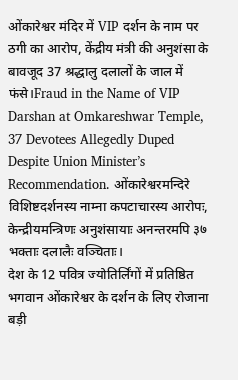ओंकारेश्वर मंदिर में VIP दर्शन के नाम पर ठगी का आरोप, केंद्रीय मंत्री की अनुशंसा के बावजूद 37 श्रद्धालु दलालों के जाल में फंसे।Fraud in the Name of VIP Darshan at Omkareshwar Temple, 37 Devotees Allegedly Duped Despite Union Minister’s Recommendation. ओंकारेश्वरमन्दिरे विशिष्टदर्शनस्य नाम्ना कपटाचारस्य आरोपः, केन्द्रीयमन्त्रिणः अनुशंसायाः अनन्तरमपि ३७ भक्ताः दलालैः वञ्चिताः।
देश के 12 पवित्र ज्योतिर्लिंगों में प्रतिष्ठित भगवान ओंकारेश्वर के दर्शन के लिए रोजाना बड़ी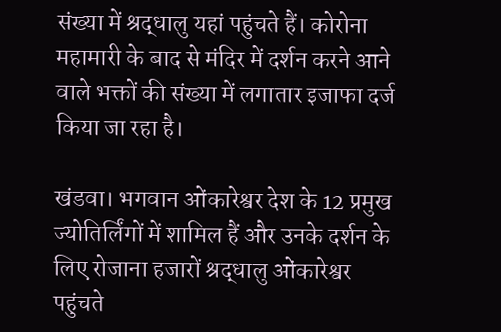संख्या में श्रद्धालु यहां पहुंचते हैं। कोरोना महामारी के बाद से मंदिर में दर्शन करने आने वाले भक्तों की संख्या में लगातार इजाफा दर्ज किया जा रहा है।

खंडवा। भगवान ओंकारेश्वर देश के 12 प्रमुख ज्योतिर्लिंगों में शामिल हैं और उनके दर्शन के लिए रोजाना हजारों श्रद्धालु ओंकारेश्वर पहुंचते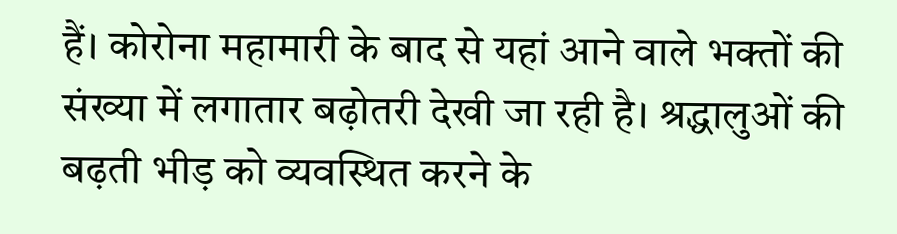हैं। कोरोना महामारी के बाद से यहां आने वाले भक्तों की संख्या में लगातार बढ़ोतरी देखी जा रही है। श्रद्धालुओं की बढ़ती भीड़ को व्यवस्थित करने के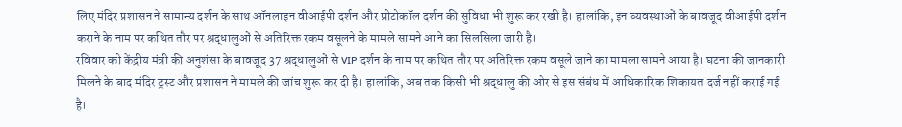लिए मंदिर प्रशासन ने सामान्य दर्शन के साथ ऑनलाइन वीआईपी दर्शन और प्रोटोकॉल दर्शन की सुविधा भी शुरू कर रखी है। हालांकि, इन व्यवस्थाओं के बावजूद वीआईपी दर्शन कराने के नाम पर कथित तौर पर श्रद्धालुओं से अतिरिक्त रकम वसूलने के मामले सामने आने का सिलसिला जारी है।
रविवार को केंद्रीय मंत्री की अनुशंसा के बावजूद 37 श्रद्धालुओं से VIP दर्शन के नाम पर कथित तौर पर अतिरिक्त रकम वसूले जाने का मामला सामने आया है। घटना की जानकारी मिलने के बाद मंदिर ट्रस्ट और प्रशासन ने मामले की जांच शुरू कर दी है। हालांकि, अब तक किसी भी श्रद्धालु की ओर से इस संबंध में आधिकारिक शिकायत दर्ज नहीं कराई गई है।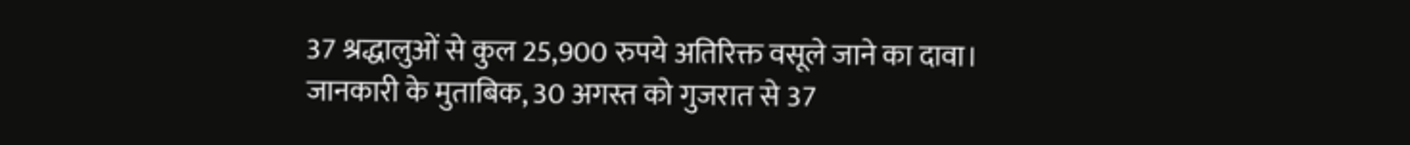37 श्रद्धालुओं से कुल 25,900 रुपये अतिरिक्त वसूले जाने का दावा।
जानकारी के मुताबिक, 30 अगस्त को गुजरात से 37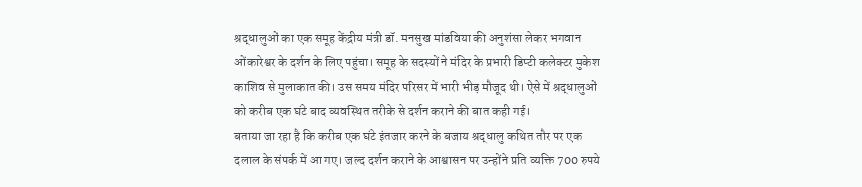श्रद्धालुओं का एक समूह केंद्रीय मंत्री डॉ. मनसुख मांडविया की अनुशंसा लेकर भगवान ओंकारेश्वर के दर्शन के लिए पहुंचा। समूह के सदस्यों ने मंदिर के प्रभारी डिप्टी कलेक्टर मुकेश काशिव से मुलाकात की। उस समय मंदिर परिसर में भारी भीड़ मौजूद थी। ऐसे में श्रद्धालुओं को करीब एक घंटे बाद व्यवस्थित तरीके से दर्शन कराने की बात कही गई।
बताया जा रहा है कि करीब एक घंटे इंतजार करने के बजाय श्रद्धालु कथित तौर पर एक दलाल के संपर्क में आ गए। जल्द दर्शन कराने के आश्वासन पर उन्होंने प्रति व्यक्ति 700 रुपये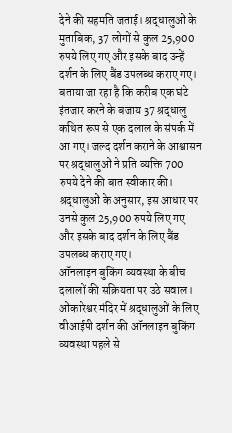देने की सहमति जताई। श्रद्धालुओं के मुताबिक, 37 लोगों से कुल 25,900 रुपये लिए गए और इसके बाद उन्हें दर्शन के लिए बैंड उपलब्ध कराए गए।
बताया जा रहा है कि करीब एक घंटे इंतजार करने के बजाय 37 श्रद्धालु कथित रूप से एक दलाल के संपर्क में आ गए। जल्द दर्शन कराने के आश्वासन पर श्रद्धालुओं ने प्रति व्यक्ति 700 रुपये देने की बात स्वीकार की। श्रद्धालुओं के अनुसार, इस आधार पर उनसे कुल 25,900 रुपये लिए गए और इसके बाद दर्शन के लिए बैंड उपलब्ध कराए गए।
ऑनलाइन बुकिंग व्यवस्था के बीच दलालों की सक्रियता पर उठे सवाल।
ओंकारेश्वर मंदिर में श्रद्धालुओं के लिए वीआईपी दर्शन की ऑनलाइन बुकिंग व्यवस्था पहले से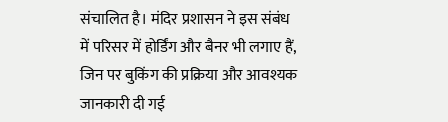संचालित है। मंदिर प्रशासन ने इस संबंध में परिसर में होर्डिंग और बैनर भी लगाए हैं, जिन पर बुकिंग की प्रक्रिया और आवश्यक जानकारी दी गई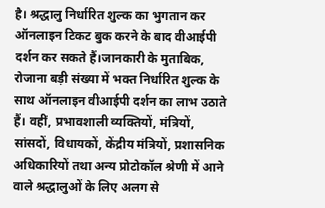है। श्रद्धालु निर्धारित शुल्क का भुगतान कर ऑनलाइन टिकट बुक करने के बाद वीआईपी दर्शन कर सकते हैं।जानकारी के मुताबिक, रोजाना बड़ी संख्या में भक्त निर्धारित शुल्क के साथ ऑनलाइन वीआईपी दर्शन का लाभ उठाते हैं। वहीं, प्रभावशाली व्यक्तियों, मंत्रियों, सांसदों, विधायकों, केंद्रीय मंत्रियों, प्रशासनिक अधिकारियों तथा अन्य प्रोटोकॉल श्रेणी में आने वाले श्रद्धालुओं के लिए अलग से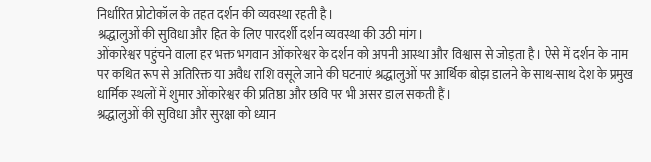निर्धारित प्रोटोकॉल के तहत दर्शन की व्यवस्था रहती है।
श्रद्धालुओं की सुविधा और हित के लिए पारदर्शी दर्शन व्यवस्था की उठी मांग।
ओंकारेश्वर पहुंचने वाला हर भक्त भगवान ओंकारेश्वर के दर्शन को अपनी आस्था और विश्वास से जोड़ता है। ऐसे में दर्शन के नाम पर कथित रूप से अतिरिक्त या अवैध राशि वसूले जाने की घटनाएं श्रद्धालुओं पर आर्थिक बोझ डालने के साथ-साथ देश के प्रमुख धार्मिक स्थलों में शुमार ओंकारेश्वर की प्रतिष्ठा और छवि पर भी असर डाल सकती हैं।
श्रद्धालुओं की सुविधा और सुरक्षा को ध्यान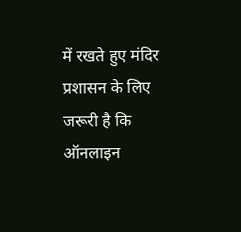में रखते हुए मंदिर प्रशासन के लिए जरूरी है कि ऑनलाइन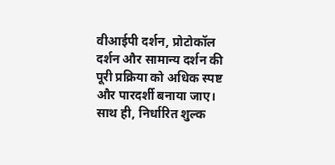वीआईपी दर्शन, प्रोटोकॉल दर्शन और सामान्य दर्शन की पूरी प्रक्रिया को अधिक स्पष्ट और पारदर्शी बनाया जाए। साथ ही, निर्धारित शुल्क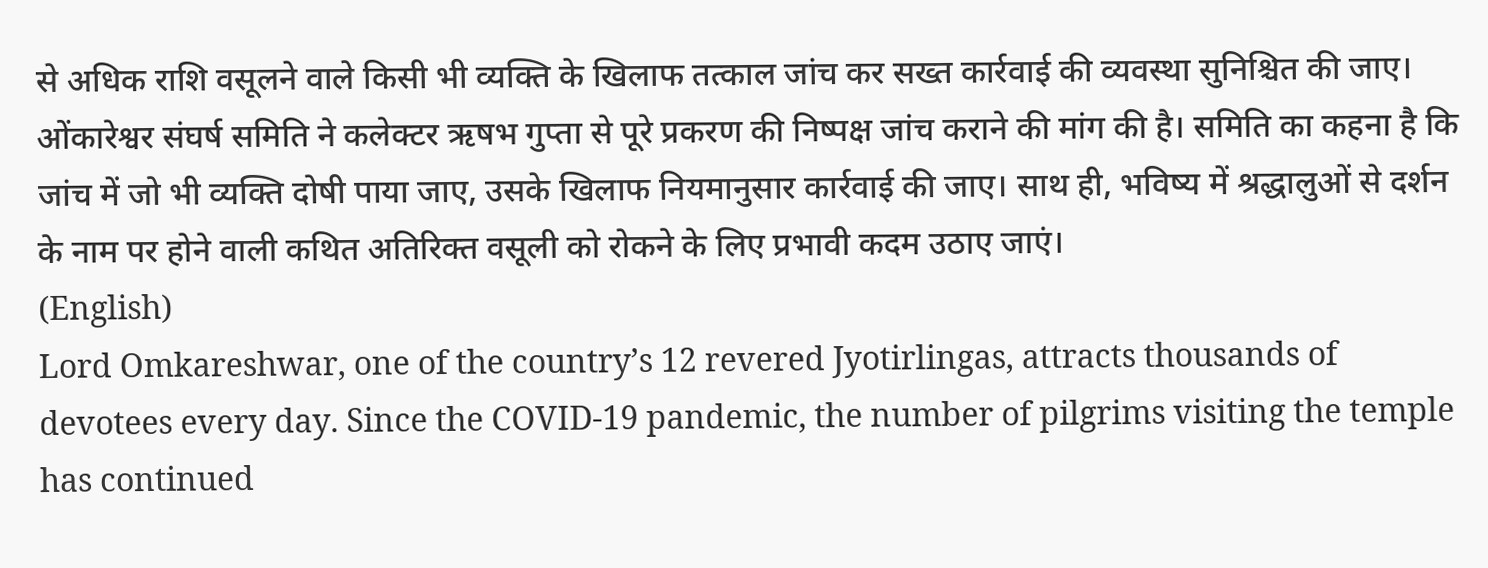से अधिक राशि वसूलने वाले किसी भी व्यक्ति के खिलाफ तत्काल जांच कर सख्त कार्रवाई की व्यवस्था सुनिश्चित की जाए।
ओंकारेश्वर संघर्ष समिति ने कलेक्टर ऋषभ गुप्ता से पूरे प्रकरण की निष्पक्ष जांच कराने की मांग की है। समिति का कहना है कि जांच में जो भी व्यक्ति दोषी पाया जाए, उसके खिलाफ नियमानुसार कार्रवाई की जाए। साथ ही, भविष्य में श्रद्धालुओं से दर्शन के नाम पर होने वाली कथित अतिरिक्त वसूली को रोकने के लिए प्रभावी कदम उठाए जाएं।
(English)
Lord Omkareshwar, one of the country’s 12 revered Jyotirlingas, attracts thousands of devotees every day. Since the COVID-19 pandemic, the number of pilgrims visiting the temple has continued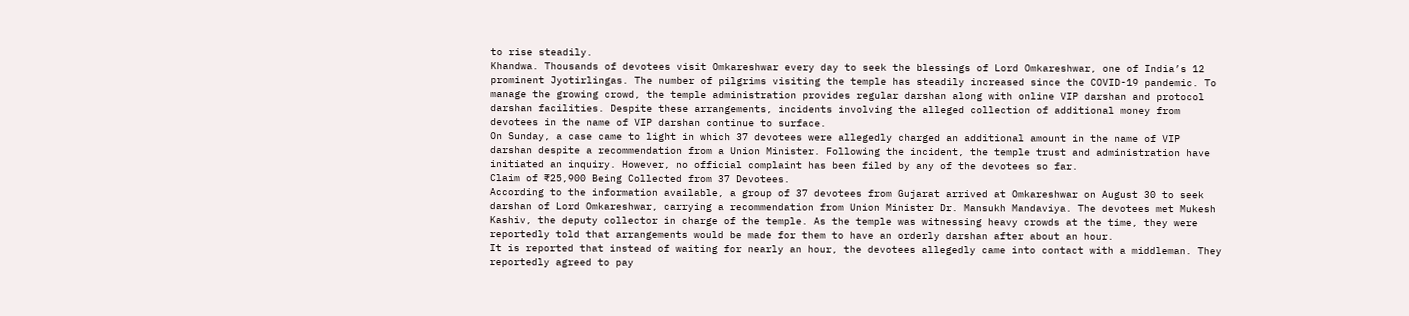to rise steadily.
Khandwa. Thousands of devotees visit Omkareshwar every day to seek the blessings of Lord Omkareshwar, one of India’s 12 prominent Jyotirlingas. The number of pilgrims visiting the temple has steadily increased since the COVID-19 pandemic. To manage the growing crowd, the temple administration provides regular darshan along with online VIP darshan and protocol darshan facilities. Despite these arrangements, incidents involving the alleged collection of additional money from devotees in the name of VIP darshan continue to surface.
On Sunday, a case came to light in which 37 devotees were allegedly charged an additional amount in the name of VIP darshan despite a recommendation from a Union Minister. Following the incident, the temple trust and administration have initiated an inquiry. However, no official complaint has been filed by any of the devotees so far.
Claim of ₹25,900 Being Collected from 37 Devotees.
According to the information available, a group of 37 devotees from Gujarat arrived at Omkareshwar on August 30 to seek darshan of Lord Omkareshwar, carrying a recommendation from Union Minister Dr. Mansukh Mandaviya. The devotees met Mukesh Kashiv, the deputy collector in charge of the temple. As the temple was witnessing heavy crowds at the time, they were reportedly told that arrangements would be made for them to have an orderly darshan after about an hour.
It is reported that instead of waiting for nearly an hour, the devotees allegedly came into contact with a middleman. They reportedly agreed to pay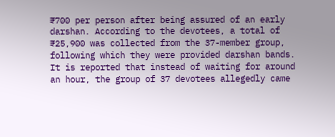₹700 per person after being assured of an early darshan. According to the devotees, a total of ₹25,900 was collected from the 37-member group, following which they were provided darshan bands.
It is reported that instead of waiting for around an hour, the group of 37 devotees allegedly came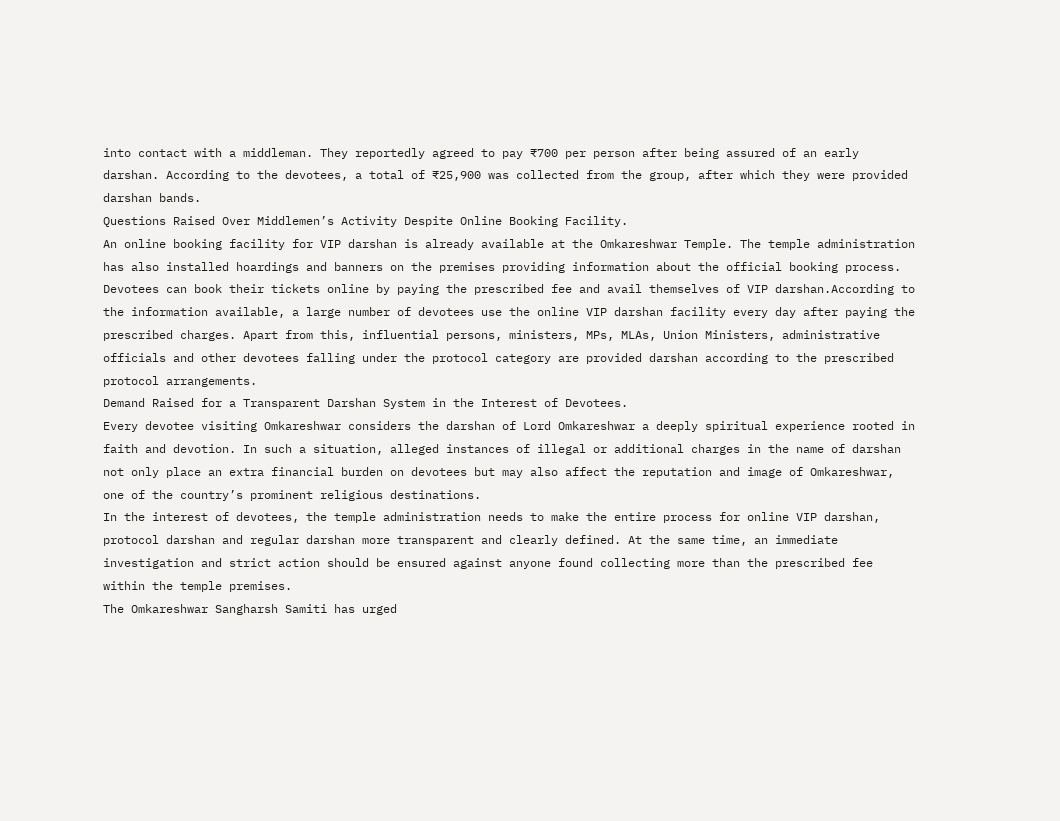into contact with a middleman. They reportedly agreed to pay ₹700 per person after being assured of an early darshan. According to the devotees, a total of ₹25,900 was collected from the group, after which they were provided darshan bands.
Questions Raised Over Middlemen’s Activity Despite Online Booking Facility.
An online booking facility for VIP darshan is already available at the Omkareshwar Temple. The temple administration has also installed hoardings and banners on the premises providing information about the official booking process. Devotees can book their tickets online by paying the prescribed fee and avail themselves of VIP darshan.According to the information available, a large number of devotees use the online VIP darshan facility every day after paying the prescribed charges. Apart from this, influential persons, ministers, MPs, MLAs, Union Ministers, administrative officials and other devotees falling under the protocol category are provided darshan according to the prescribed protocol arrangements.
Demand Raised for a Transparent Darshan System in the Interest of Devotees.
Every devotee visiting Omkareshwar considers the darshan of Lord Omkareshwar a deeply spiritual experience rooted in faith and devotion. In such a situation, alleged instances of illegal or additional charges in the name of darshan not only place an extra financial burden on devotees but may also affect the reputation and image of Omkareshwar, one of the country’s prominent religious destinations.
In the interest of devotees, the temple administration needs to make the entire process for online VIP darshan, protocol darshan and regular darshan more transparent and clearly defined. At the same time, an immediate investigation and strict action should be ensured against anyone found collecting more than the prescribed fee within the temple premises.
The Omkareshwar Sangharsh Samiti has urged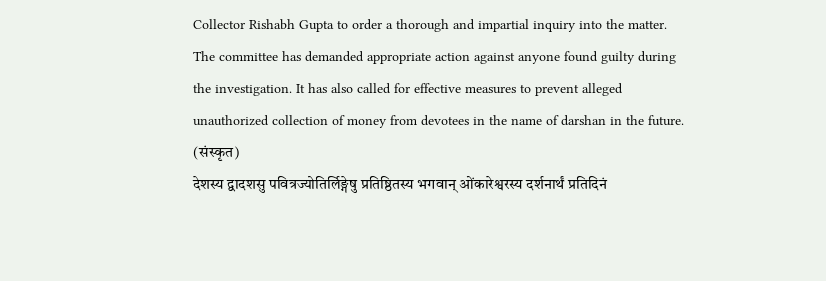Collector Rishabh Gupta to order a thorough and impartial inquiry into the matter. The committee has demanded appropriate action against anyone found guilty during the investigation. It has also called for effective measures to prevent alleged unauthorized collection of money from devotees in the name of darshan in the future.
(संस्कृत)
देशस्य द्वादशसु पवित्रज्योतिर्लिङ्गेषु प्रतिष्ठितस्य भगवान् ओंकारेश्वरस्य दर्शनार्थं प्रतिदिनं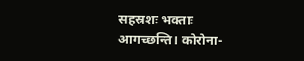सहस्रशः भक्ताः आगच्छन्ति। कोरोना-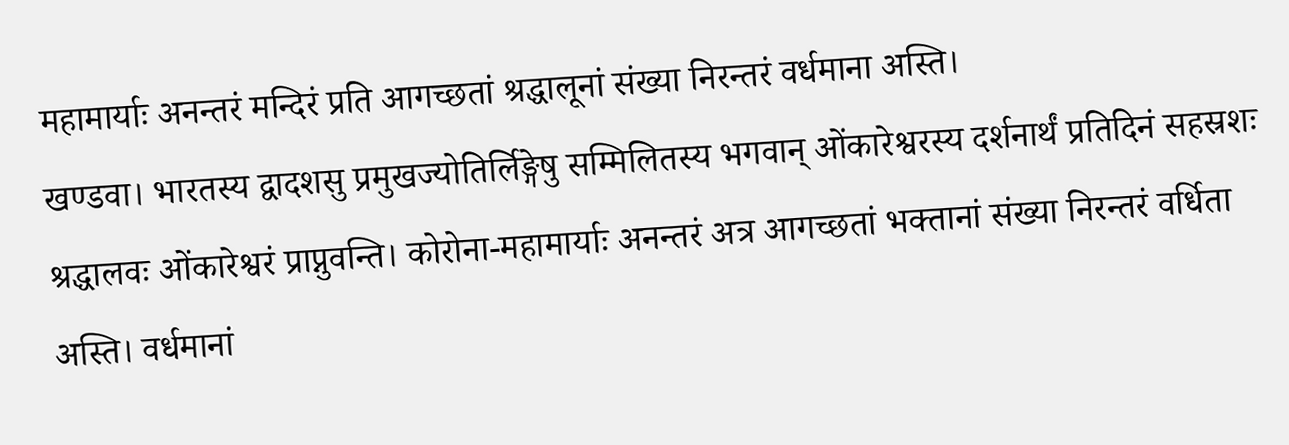महामार्याः अनन्तरं मन्दिरं प्रति आगच्छतां श्रद्धालूनां संख्या निरन्तरं वर्धमाना अस्ति।
खण्डवा। भारतस्य द्वादशसु प्रमुखज्योतिर्लिङ्गेषु सम्मिलितस्य भगवान् ओंकारेश्वरस्य दर्शनार्थं प्रतिदिनं सहस्रशः श्रद्धालवः ओंकारेश्वरं प्राप्नुवन्ति। कोरोना-महामार्याः अनन्तरं अत्र आगच्छतां भक्तानां संख्या निरन्तरं वर्धिता अस्ति। वर्धमानां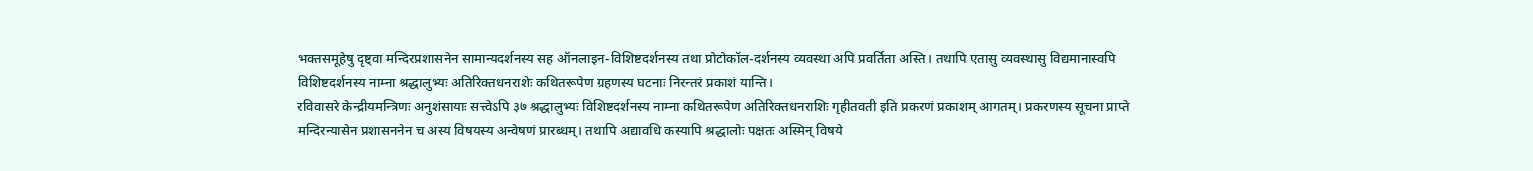भक्तसमूहेषु दृष्ट्वा मन्दिरप्रशासनेन सामान्यदर्शनस्य सह ऑनलाइन-विशिष्टदर्शनस्य तथा प्रोटोकॉल-दर्शनस्य व्यवस्था अपि प्रवर्तिता अस्ति। तथापि एतासु व्यवस्थासु विद्यमानास्वपि विशिष्टदर्शनस्य नाम्ना श्रद्धालुभ्यः अतिरिक्तधनराशेः कथितरूपेण ग्रहणस्य घटनाः निरन्तरं प्रकाशं यान्ति।
रविवासरे केन्द्रीयमन्त्रिणः अनुशंसायाः सत्त्वेऽपि ३७ श्रद्धालुभ्यः विशिष्टदर्शनस्य नाम्ना कथितरूपेण अतिरिक्तधनराशिः गृहीतवती इति प्रकरणं प्रकाशम् आगतम्। प्रकरणस्य सूचना प्राप्ते मन्दिरन्यासेन प्रशासननेन च अस्य विषयस्य अन्वेषणं प्रारब्धम्। तथापि अद्यावधि कस्यापि श्रद्धालोः पक्षतः अस्मिन् विषये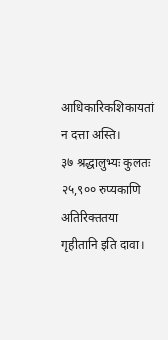आधिकारिकशिकायतां न दत्ता अस्ति।
३७ श्रद्धालुभ्यः कुलतः २५,९०० रुप्यकाणि अतिरिक्ततया गृहीतानि इति दावा।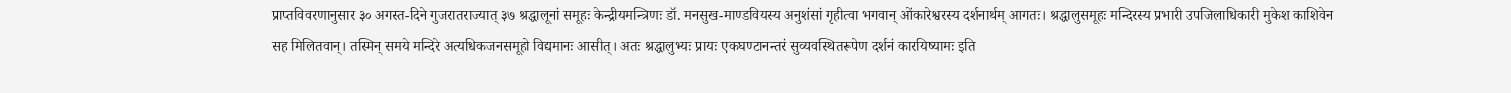प्राप्तविवरणानुसार ३० अगस्त-दिने गुजरातराज्यात् ३७ श्रद्धालूनां समूहः केन्द्रीयमन्त्रिणः डॉ. मनसुख-माण्डवियस्य अनुशंसां गृहीत्वा भगवान् ओंकारेश्वरस्य दर्शनार्थम् आगतः। श्रद्धालुसमूहः मन्दिरस्य प्रभारी उपजिलाधिकारी मुकेश काशिवेन सह मिलितवान्। तस्मिन् समये मन्दिरे अत्यधिकजनसमूहो विद्यमानः आसीत्। अतः श्रद्धालुभ्यः प्रायः एकघण्टानन्तरं सुव्यवस्थितरूपेण दर्शनं कारयिष्यामः इति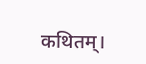कथितम्।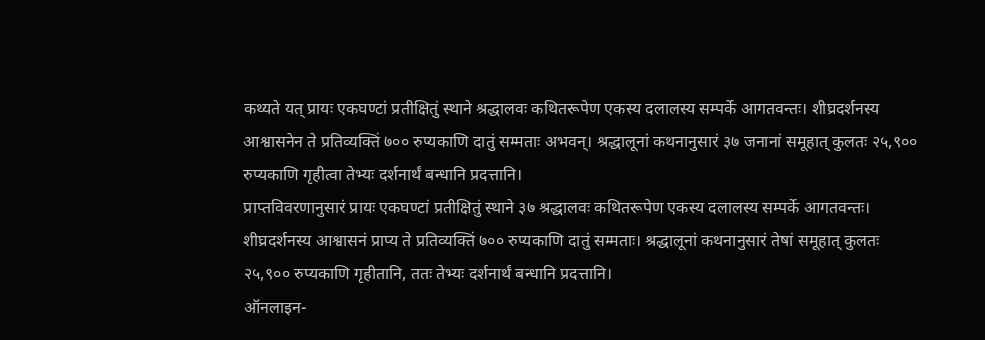कथ्यते यत् प्रायः एकघण्टां प्रतीक्षितुं स्थाने श्रद्धालवः कथितरूपेण एकस्य दलालस्य सम्पर्के आगतवन्तः। शीघ्रदर्शनस्य आश्वासनेन ते प्रतिव्यक्तिं ७०० रुप्यकाणि दातुं सम्मताः अभवन्। श्रद्धालूनां कथनानुसारं ३७ जनानां समूहात् कुलतः २५,९०० रुप्यकाणि गृहीत्वा तेभ्यः दर्शनार्थं बन्धानि प्रदत्तानि।
प्राप्तविवरणानुसारं प्रायः एकघण्टां प्रतीक्षितुं स्थाने ३७ श्रद्धालवः कथितरूपेण एकस्य दलालस्य सम्पर्के आगतवन्तः। शीघ्रदर्शनस्य आश्वासनं प्राप्य ते प्रतिव्यक्तिं ७०० रुप्यकाणि दातुं सम्मताः। श्रद्धालूनां कथनानुसारं तेषां समूहात् कुलतः २५,९०० रुप्यकाणि गृहीतानि, ततः तेभ्यः दर्शनार्थं बन्धानि प्रदत्तानि।
ऑनलाइन-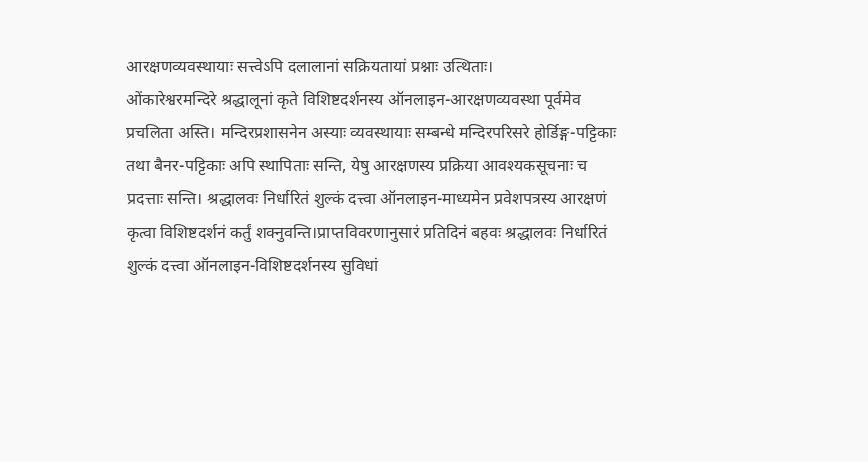आरक्षणव्यवस्थायाः सत्त्वेऽपि दलालानां सक्रियतायां प्रश्नाः उत्थिताः।
ओंकारेश्वरमन्दिरे श्रद्धालूनां कृते विशिष्टदर्शनस्य ऑनलाइन-आरक्षणव्यवस्था पूर्वमेव प्रचलिता अस्ति। मन्दिरप्रशासनेन अस्याः व्यवस्थायाः सम्बन्धे मन्दिरपरिसरे होर्डिङ्ग-पट्टिकाः तथा बैनर-पट्टिकाः अपि स्थापिताः सन्ति, येषु आरक्षणस्य प्रक्रिया आवश्यकसूचनाः च प्रदत्ताः सन्ति। श्रद्धालवः निर्धारितं शुल्कं दत्त्वा ऑनलाइन-माध्यमेन प्रवेशपत्रस्य आरक्षणं कृत्वा विशिष्टदर्शनं कर्तुं शक्नुवन्ति।प्राप्तविवरणानुसारं प्रतिदिनं बहवः श्रद्धालवः निर्धारितं शुल्कं दत्त्वा ऑनलाइन-विशिष्टदर्शनस्य सुविधां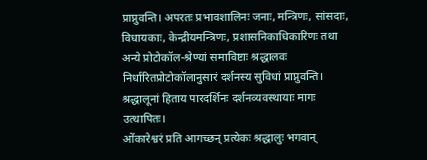प्राप्नुवन्ति। अपरतः प्रभावशालिनः जनाः, मन्त्रिणः, सांसदाः, विधायकाः, केन्द्रीयमन्त्रिणः, प्रशासनिकाधिकारिणः तथा अन्ये प्रोटोकॉल-श्रेण्यां समाविष्टाः श्रद्धालवः निर्धारितप्रोटोकॉलानुसारं दर्शनस्य सुविधां प्राप्नुवन्ति।
श्रद्धालूनां हिताय पारदर्शिनः दर्शनव्यवस्थायाः मागः उत्थापितः।
ओंकारेश्वरं प्रति आगच्छन् प्रत्येकः श्रद्धालुः भगवान्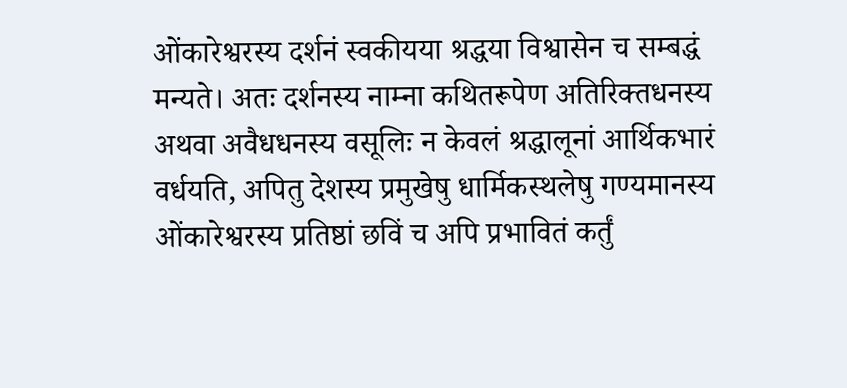ओंकारेश्वरस्य दर्शनं स्वकीयया श्रद्धया विश्वासेन च सम्बद्धं मन्यते। अतः दर्शनस्य नाम्ना कथितरूपेण अतिरिक्तधनस्य अथवा अवैधधनस्य वसूलिः न केवलं श्रद्धालूनां आर्थिकभारं वर्धयति, अपितु देशस्य प्रमुखेषु धार्मिकस्थलेषु गण्यमानस्य ओंकारेश्वरस्य प्रतिष्ठां छविं च अपि प्रभावितं कर्तुं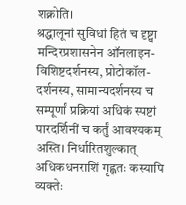शक्नोति।
श्रद्धालूनां सुविधां हितं च दृष्ट्वा मन्दिरप्रशासनेन ऑनलाइन-विशिष्टदर्शनस्य, प्रोटोकॉल-दर्शनस्य, सामान्यदर्शनस्य च सम्पूर्णां प्रक्रियां अधिकं स्पष्टां पारदर्शिनीं च कर्तुं आवश्यकम् अस्ति। निर्धारितशुल्कात् अधिकधनराशिं गृह्णतः कस्यापि व्यक्तेः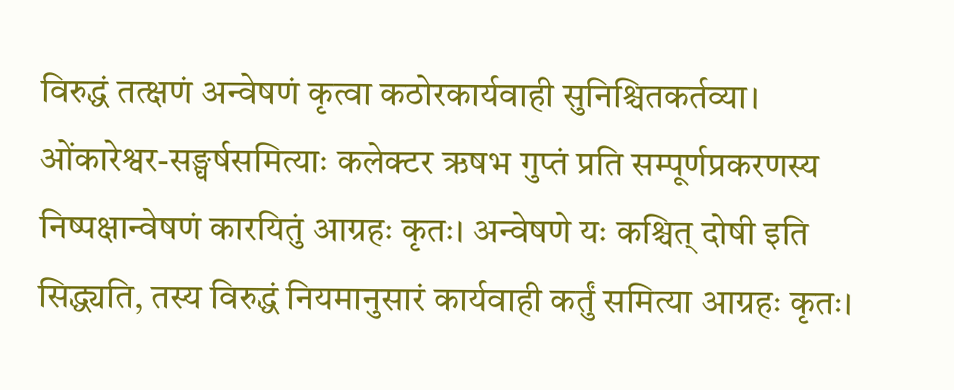विरुद्धं तत्क्षणं अन्वेषणं कृत्वा कठोरकार्यवाही सुनिश्चितकर्तव्या।
ओंकारेश्वर-सङ्घर्षसमित्याः कलेक्टर ऋषभ गुप्तं प्रति सम्पूर्णप्रकरणस्य निष्पक्षान्वेषणं कारयितुं आग्रहः कृतः। अन्वेषणे यः कश्चित् दोषी इति सिद्ध्यति, तस्य विरुद्धं नियमानुसारं कार्यवाही कर्तुं समित्या आग्रहः कृतः।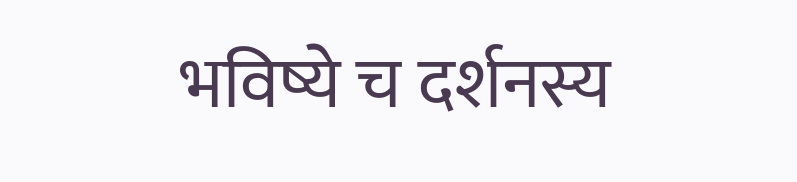भविष्ये च दर्शनस्य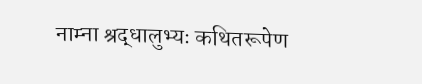नाम्ना श्रद्धालुभ्यः कथितरूपेण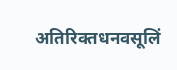अतिरिक्तधनवसूलिं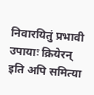निवारयितुं प्रभावी उपायाः क्रियेरन् इति अपि समित्या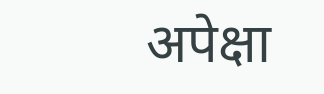अपेक्षा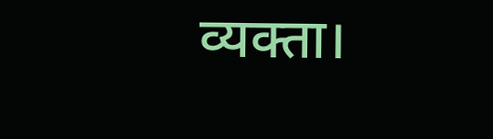व्यक्ता।